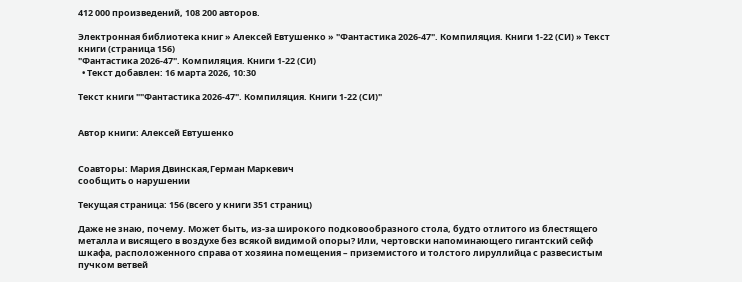412 000 произведений, 108 200 авторов.

Электронная библиотека книг » Алексей Евтушенко » "Фантастика 2026-47". Компиляция. Книги 1-22 (СИ) » Текст книги (страница 156)
"Фантастика 2026-47". Компиляция. Книги 1-22 (СИ)
  • Текст добавлен: 16 марта 2026, 10:30

Текст книги ""Фантастика 2026-47". Компиляция. Книги 1-22 (СИ)"


Автор книги: Алексей Евтушенко


Соавторы: Мария Двинская,Герман Маркевич
сообщить о нарушении

Текущая страница: 156 (всего у книги 351 страниц)

Даже не знаю, почему. Может быть, из-за широкого подковообразного стола, будто отлитого из блестящего металла и висящего в воздухе без всякой видимой опоры? Или, чертовски напоминающего гигантский сейф шкафа, расположенного справа от хозяина помещения – приземистого и толстого лируллийца с развесистым пучком ветвей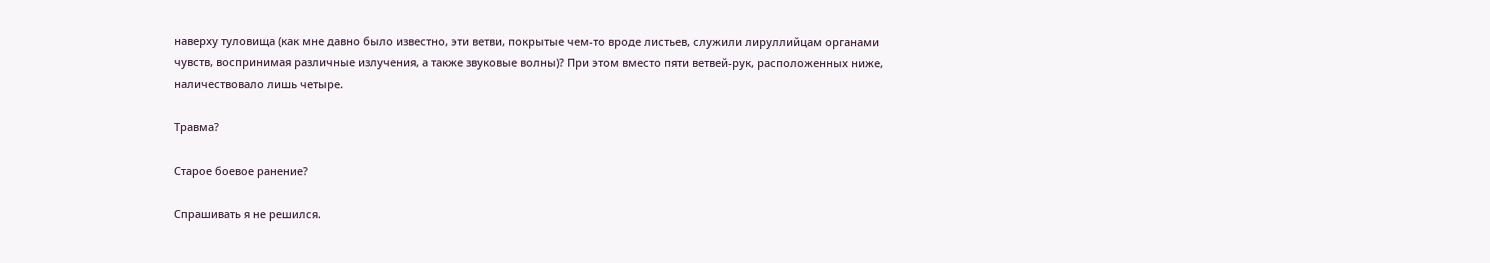наверху туловища (как мне давно было известно, эти ветви, покрытые чем-то вроде листьев, служили лируллийцам органами чувств, воспринимая различные излучения, а также звуковые волны)? При этом вместо пяти ветвей-рук, расположенных ниже, наличествовало лишь четыре.

Травма?

Старое боевое ранение?

Спрашивать я не решился.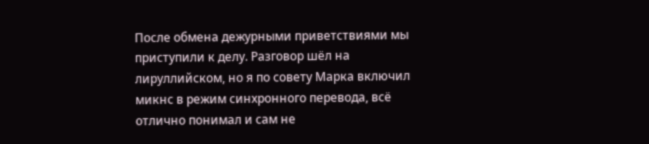После обмена дежурными приветствиями мы приступили к делу. Разговор шёл на лируллийском, но я по совету Марка включил микнс в режим синхронного перевода, всё отлично понимал и сам не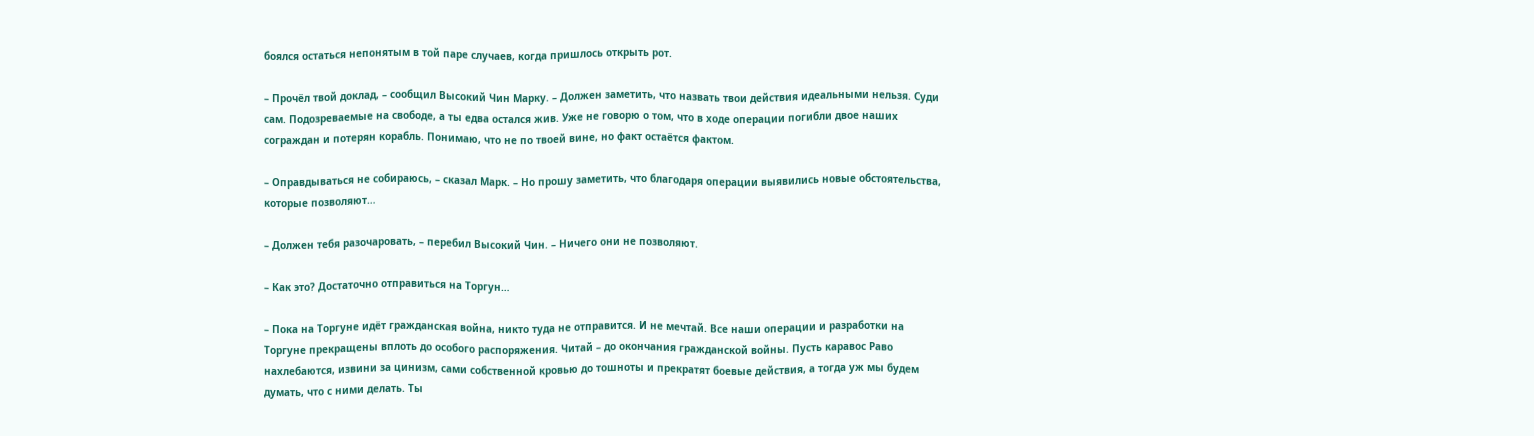боялся остаться непонятым в той паре случаев, когда пришлось открыть рот.

– Прочёл твой доклад, – сообщил Высокий Чин Марку. – Должен заметить, что назвать твои действия идеальными нельзя. Суди сам. Подозреваемые на свободе, а ты едва остался жив. Уже не говорю о том, что в ходе операции погибли двое наших сограждан и потерян корабль. Понимаю, что не по твоей вине, но факт остаётся фактом.

– Оправдываться не собираюсь, – сказал Марк. – Но прошу заметить, что благодаря операции выявились новые обстоятельства, которые позволяют…

– Должен тебя разочаровать, – перебил Высокий Чин. – Ничего они не позволяют.

– Как это? Достаточно отправиться на Торгун…

– Пока на Торгуне идёт гражданская война, никто туда не отправится. И не мечтай. Все наши операции и разработки на Торгуне прекращены вплоть до особого распоряжения. Читай – до окончания гражданской войны. Пусть каравос Раво нахлебаются, извини за цинизм, сами собственной кровью до тошноты и прекратят боевые действия, а тогда уж мы будем думать, что с ними делать. Ты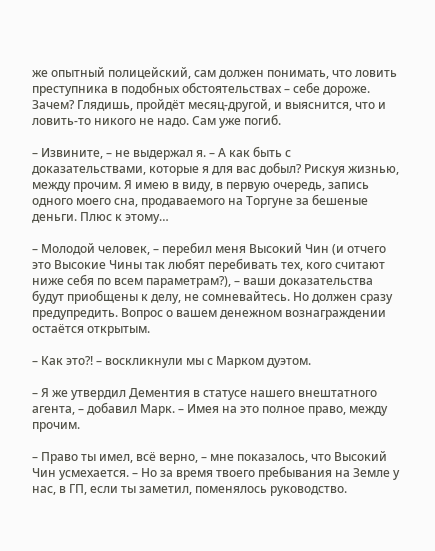же опытный полицейский, сам должен понимать, что ловить преступника в подобных обстоятельствах – себе дороже. Зачем? Глядишь, пройдёт месяц-другой, и выяснится, что и ловить-то никого не надо. Сам уже погиб.

– Извините, – не выдержал я. – А как быть с доказательствами, которые я для вас добыл? Рискуя жизнью, между прочим. Я имею в виду, в первую очередь, запись одного моего сна, продаваемого на Торгуне за бешеные деньги. Плюс к этому…

– Молодой человек, – перебил меня Высокий Чин (и отчего это Высокие Чины так любят перебивать тех, кого считают ниже себя по всем параметрам?), – ваши доказательства будут приобщены к делу, не сомневайтесь. Но должен сразу предупредить. Вопрос о вашем денежном вознаграждении остаётся открытым.

– Как это?! – воскликнули мы с Марком дуэтом.

– Я же утвердил Дементия в статусе нашего внештатного агента, – добавил Марк. – Имея на это полное право, между прочим.

– Право ты имел, всё верно, – мне показалось, что Высокий Чин усмехается. – Но за время твоего пребывания на Земле у нас, в ГП, если ты заметил, поменялось руководство.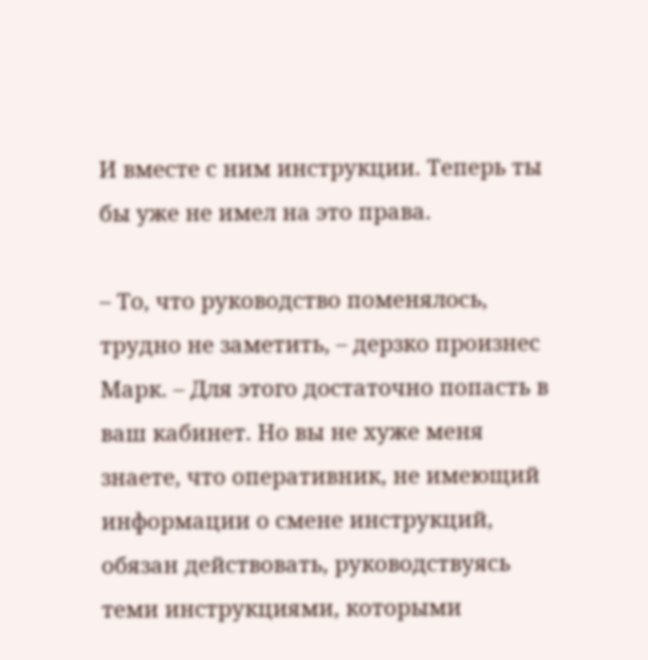И вместе с ним инструкции. Теперь ты бы уже не имел на это права.

– То, что руководство поменялось, трудно не заметить, – дерзко произнес Марк. – Для этого достаточно попасть в ваш кабинет. Но вы не хуже меня знаете, что оперативник, не имеющий информации о смене инструкций, обязан действовать, руководствуясь теми инструкциями, которыми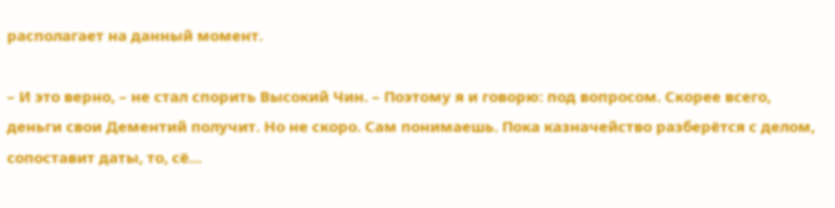располагает на данный момент.

– И это верно, – не стал спорить Высокий Чин. – Поэтому я и говорю: под вопросом. Скорее всего, деньги свои Дементий получит. Но не скоро. Сам понимаешь. Пока казначейство разберётся с делом, сопоставит даты, то, сё…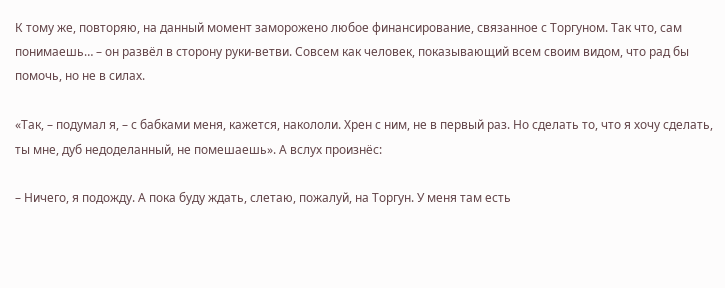К тому же, повторяю, на данный момент заморожено любое финансирование, связанное с Торгуном. Так что, сам понимаешь… – он развёл в сторону руки-ветви. Совсем как человек, показывающий всем своим видом, что рад бы помочь, но не в силах.

«Так, – подумал я, – с бабками меня, кажется, накололи. Хрен с ним, не в первый раз. Но сделать то, что я хочу сделать, ты мне, дуб недоделанный, не помешаешь». А вслух произнёс:

– Ничего, я подожду. А пока буду ждать, слетаю, пожалуй, на Торгун. У меня там есть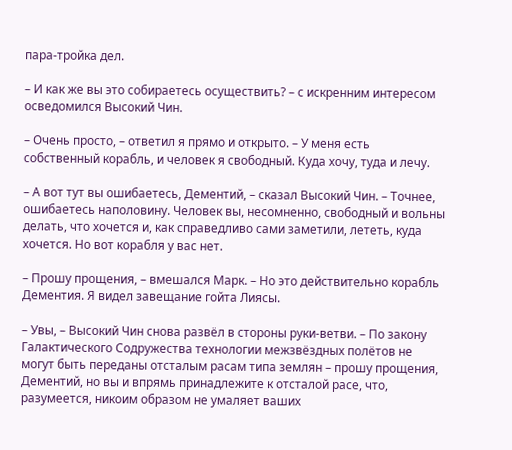пара-тройка дел.

– И как же вы это собираетесь осуществить? – с искренним интересом осведомился Высокий Чин.

– Очень просто, – ответил я прямо и открыто. – У меня есть собственный корабль, и человек я свободный. Куда хочу, туда и лечу.

– А вот тут вы ошибаетесь, Дементий, – сказал Высокий Чин. – Точнее, ошибаетесь наполовину. Человек вы, несомненно, свободный и вольны делать, что хочется и, как справедливо сами заметили, лететь, куда хочется. Но вот корабля у вас нет.

– Прошу прощения, – вмешался Марк. – Но это действительно корабль Дементия. Я видел завещание гойта Лиясы.

– Увы, – Высокий Чин снова развёл в стороны руки-ветви. – По закону Галактического Содружества технологии межзвёздных полётов не могут быть переданы отсталым расам типа землян – прошу прощения, Дементий, но вы и впрямь принадлежите к отсталой расе, что, разумеется, никоим образом не умаляет ваших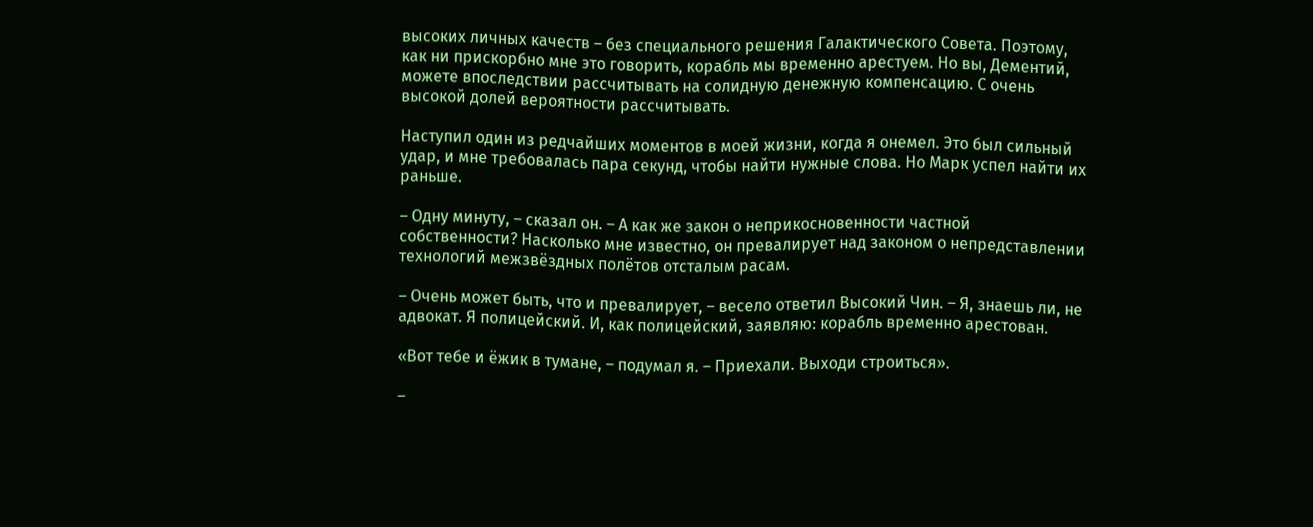высоких личных качеств – без специального решения Галактического Совета. Поэтому, как ни прискорбно мне это говорить, корабль мы временно арестуем. Но вы, Дементий, можете впоследствии рассчитывать на солидную денежную компенсацию. С очень высокой долей вероятности рассчитывать.

Наступил один из редчайших моментов в моей жизни, когда я онемел. Это был сильный удар, и мне требовалась пара секунд, чтобы найти нужные слова. Но Марк успел найти их раньше.

– Одну минуту, – сказал он. – А как же закон о неприкосновенности частной собственности? Насколько мне известно, он превалирует над законом о непредставлении технологий межзвёздных полётов отсталым расам.

– Очень может быть, что и превалирует, – весело ответил Высокий Чин. – Я, знаешь ли, не адвокат. Я полицейский. И, как полицейский, заявляю: корабль временно арестован.

«Вот тебе и ёжик в тумане, – подумал я. – Приехали. Выходи строиться».

–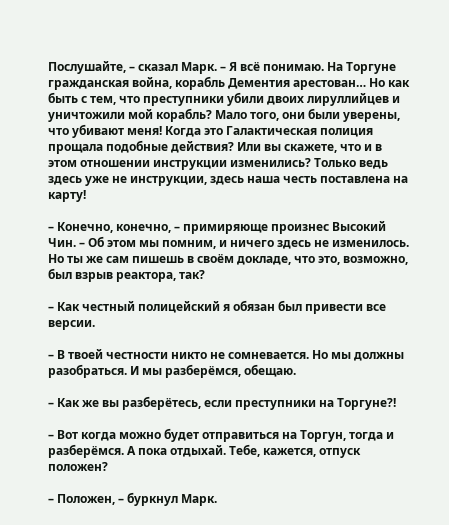Послушайте, – сказал Марк. – Я всё понимаю. На Торгуне гражданская война, корабль Дементия арестован… Но как быть с тем, что преступники убили двоих лируллийцев и уничтожили мой корабль? Мало того, они были уверены, что убивают меня! Когда это Галактическая полиция прощала подобные действия? Или вы скажете, что и в этом отношении инструкции изменились? Только ведь здесь уже не инструкции, здесь наша честь поставлена на карту!

– Конечно, конечно, – примиряюще произнес Высокий Чин. – Об этом мы помним, и ничего здесь не изменилось. Но ты же сам пишешь в своём докладе, что это, возможно, был взрыв реактора, так?

– Как честный полицейский я обязан был привести все версии.

– В твоей честности никто не сомневается. Но мы должны разобраться. И мы разберёмся, обещаю.

– Как же вы разберётесь, если преступники на Торгуне?!

– Вот когда можно будет отправиться на Торгун, тогда и разберёмся. А пока отдыхай. Тебе, кажется, отпуск положен?

– Положен, – буркнул Марк.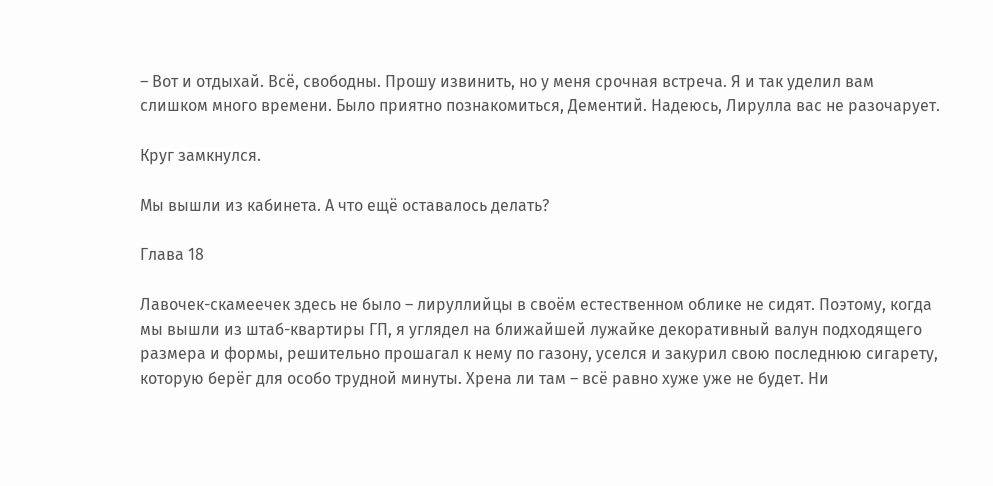– Вот и отдыхай. Всё, свободны. Прошу извинить, но у меня срочная встреча. Я и так уделил вам слишком много времени. Было приятно познакомиться, Дементий. Надеюсь, Лирулла вас не разочарует.

Круг замкнулся.

Мы вышли из кабинета. А что ещё оставалось делать?

Глава 18

Лавочек-скамеечек здесь не было – лируллийцы в своём естественном облике не сидят. Поэтому, когда мы вышли из штаб-квартиры ГП, я углядел на ближайшей лужайке декоративный валун подходящего размера и формы, решительно прошагал к нему по газону, уселся и закурил свою последнюю сигарету, которую берёг для особо трудной минуты. Хрена ли там – всё равно хуже уже не будет. Ни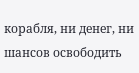корабля, ни денег, ни шансов освободить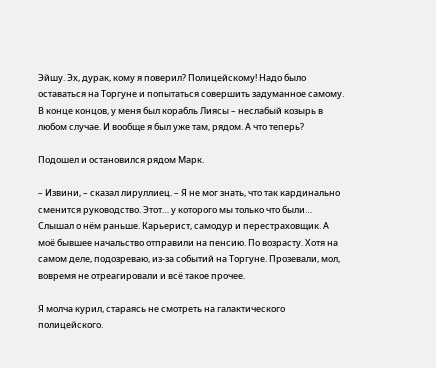Эйшу. Эх, дурак, кому я поверил? Полицейскому! Надо было оставаться на Торгуне и попытаться совершить задуманное самому. В конце концов, у меня был корабль Лиясы – неслабый козырь в любом случае. И вообще я был уже там, рядом. А что теперь?

Подошел и остановился рядом Марк.

– Извини, – сказал лируллиец. – Я не мог знать, что так кардинально сменится руководство. Этот… у которого мы только что были… Слышал о нём раньше. Карьерист, самодур и перестраховщик. А моё бывшее начальство отправили на пенсию. По возрасту. Хотя на самом деле, подозреваю, из-за событий на Торгуне. Прозевали, мол, вовремя не отреагировали и всё такое прочее.

Я молча курил, стараясь не смотреть на галактического полицейского.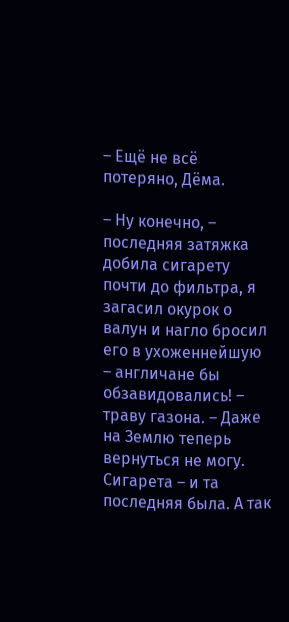– Ещё не всё потеряно, Дёма.

– Ну конечно, – последняя затяжка добила сигарету почти до фильтра, я загасил окурок о валун и нагло бросил его в ухоженнейшую – англичане бы обзавидовались! – траву газона. – Даже на Землю теперь вернуться не могу. Сигарета – и та последняя была. А так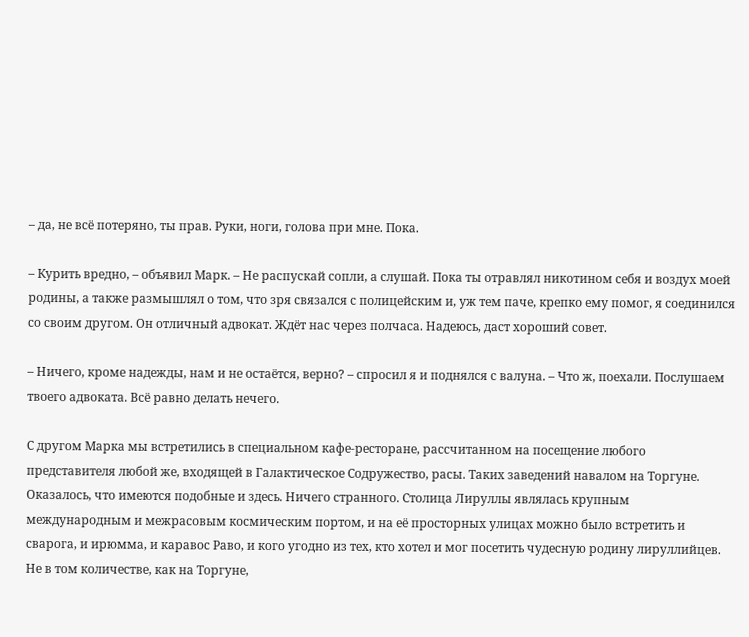– да, не всё потеряно, ты прав. Руки, ноги, голова при мне. Пока.

– Курить вредно, – объявил Марк. – Не распускай сопли, а слушай. Пока ты отравлял никотином себя и воздух моей родины, а также размышлял о том, что зря связался с полицейским и, уж тем паче, крепко ему помог, я соединился со своим другом. Он отличный адвокат. Ждёт нас через полчаса. Надеюсь, даст хороший совет.

– Ничего, кроме надежды, нам и не остаётся, верно? – спросил я и поднялся с валуна. – Что ж, поехали. Послушаем твоего адвоката. Всё равно делать нечего.

С другом Марка мы встретились в специальном кафе-ресторане, рассчитанном на посещение любого представителя любой же, входящей в Галактическое Содружество, расы. Таких заведений навалом на Торгуне. Оказалось, что имеются подобные и здесь. Ничего странного. Столица Лируллы являлась крупным международным и межрасовым космическим портом, и на её просторных улицах можно было встретить и сварога, и ирюмма, и каравос Раво, и кого угодно из тех, кто хотел и мог посетить чудесную родину лируллийцев. Не в том количестве, как на Торгуне,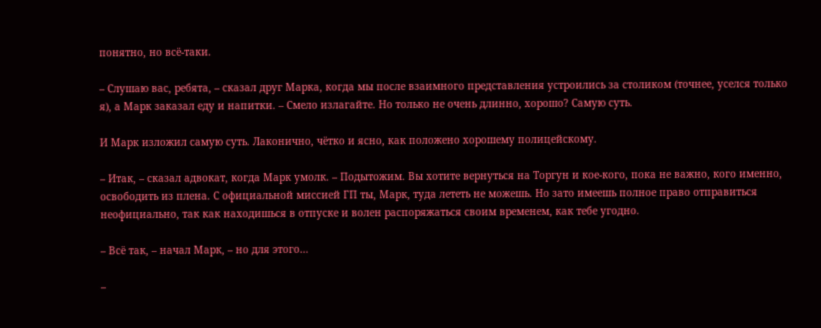понятно, но всё-таки.

– Слушаю вас, ребята, – сказал друг Марка, когда мы после взаимного представления устроились за столиком (точнее, уселся только я), а Марк заказал еду и напитки. – Смело излагайте. Но только не очень длинно, хорошо? Самую суть.

И Марк изложил самую суть. Лаконично, чётко и ясно, как положено хорошему полицейскому.

– Итак, – сказал адвокат, когда Марк умолк. – Подытожим. Вы хотите вернуться на Торгун и кое-кого, пока не важно, кого именно, освободить из плена. С официальной миссией ГП ты, Марк, туда лететь не можешь. Но зато имеешь полное право отправиться неофициально, так как находишься в отпуске и волен распоряжаться своим временем, как тебе угодно.

– Всё так, – начал Марк, – но для этого…

–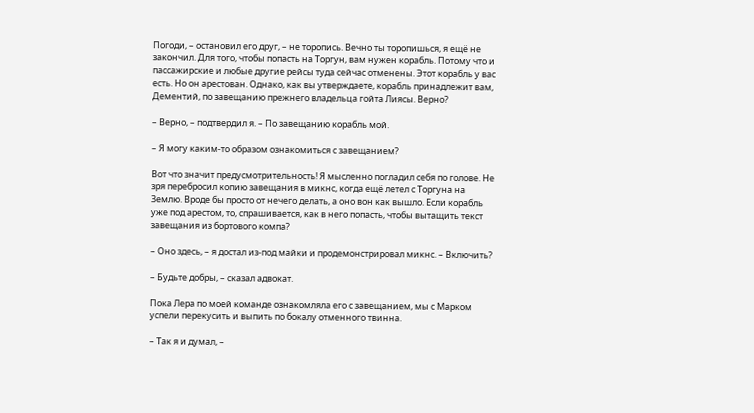Погоди, – остановил его друг, – не торопись. Вечно ты торопишься, я ещё не закончил. Для того, чтобы попасть на Торгун, вам нужен корабль. Потому что и пассажирские и любые другие рейсы туда сейчас отменены. Этот корабль у вас есть. Но он арестован. Однако, как вы утверждаете, корабль принадлежит вам, Дементий, по завещанию прежнего владельца гойта Лиясы. Верно?

– Верно, – подтвердил я. – По завещанию корабль мой.

– Я могу каким-то образом ознакомиться с завещанием?

Вот что значит предусмотрительность! Я мысленно погладил себя по голове. Не зря перебросил копию завещания в микнс, когда ещё летел с Торгуна на Землю. Вроде бы просто от нечего делать, а оно вон как вышло. Если корабль уже под арестом, то, спрашивается, как в него попасть, чтобы вытащить текст завещания из бортового компа?

– Оно здесь, – я достал из-под майки и продемонстрировал микнс. – Включить?

– Будьте добры, – сказал адвокат.

Пока Лера по моей команде ознакомляла его с завещанием, мы с Марком успели перекусить и выпить по бокалу отменного твинна.

– Так я и думал, –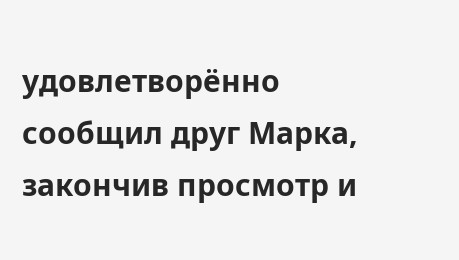удовлетворённо сообщил друг Марка, закончив просмотр и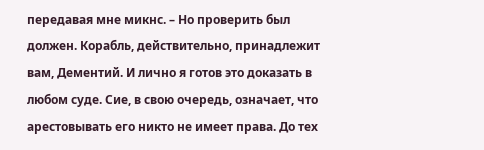передавая мне микнс. – Но проверить был должен. Корабль, действительно, принадлежит вам, Дементий. И лично я готов это доказать в любом суде. Сие, в свою очередь, означает, что арестовывать его никто не имеет права. До тех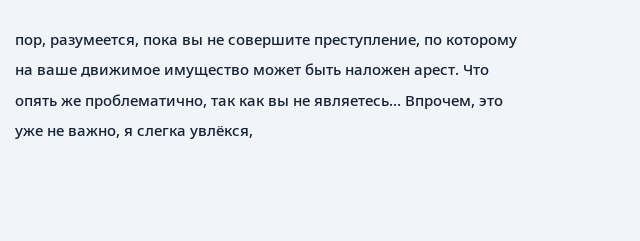пор, разумеется, пока вы не совершите преступление, по которому на ваше движимое имущество может быть наложен арест. Что опять же проблематично, так как вы не являетесь… Впрочем, это уже не важно, я слегка увлёкся,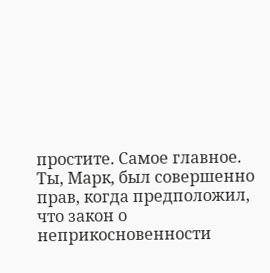простите. Самое главное. Ты, Марк, был совершенно прав, когда предположил, что закон о неприкосновенности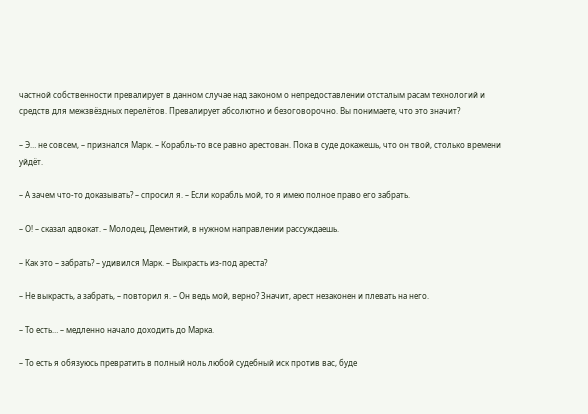частной собственности превалирует в данном случае над законом о непредоставлении отсталым расам технологий и средств для межзвёздных перелётов. Превалирует абсолютно и безоговорочно. Вы понимаете, что это значит?

– Э… не совсем, – признался Марк. – Корабль-то все равно арестован. Пока в суде докажешь, что он твой, столько времени уйдёт.

– А зачем что-то доказывать? – спросил я. – Если корабль мой, то я имею полное право его забрать.

– О! – сказал адвокат. – Молодец, Дементий, в нужном направлении рассуждаешь.

– Как это – забрать? – удивился Марк. – Выкрасть из-под ареста?

– Не выкрасть, а забрать, – повторил я. – Он ведь мой, верно? Значит, арест незаконен и плевать на него.

– То есть… – медленно начало доходить до Марка.

– То есть я обязуюсь превратить в полный ноль любой судебный иск против вас, буде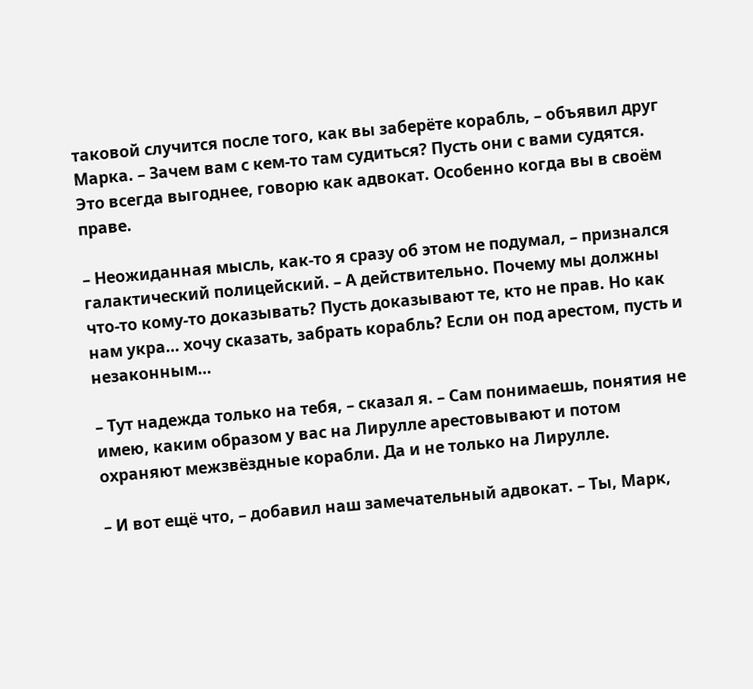таковой случится после того, как вы заберёте корабль, – объявил друг Марка. – Зачем вам с кем-то там судиться? Пусть они с вами судятся. Это всегда выгоднее, говорю как адвокат. Особенно когда вы в своём праве.

– Неожиданная мысль, как-то я сразу об этом не подумал, – признался галактический полицейский. – А действительно. Почему мы должны что-то кому-то доказывать? Пусть доказывают те, кто не прав. Но как нам укра… хочу сказать, забрать корабль? Если он под арестом, пусть и незаконным…

– Тут надежда только на тебя, – сказал я. – Сам понимаешь, понятия не имею, каким образом у вас на Лирулле арестовывают и потом охраняют межзвёздные корабли. Да и не только на Лирулле.

– И вот ещё что, – добавил наш замечательный адвокат. – Ты, Марк,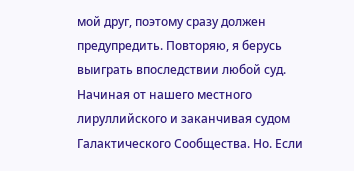мой друг, поэтому сразу должен предупредить. Повторяю, я берусь выиграть впоследствии любой суд. Начиная от нашего местного лируллийского и заканчивая судом Галактического Сообщества. Но. Если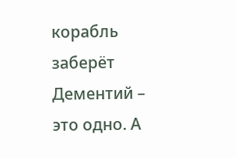корабль заберёт Дементий – это одно. А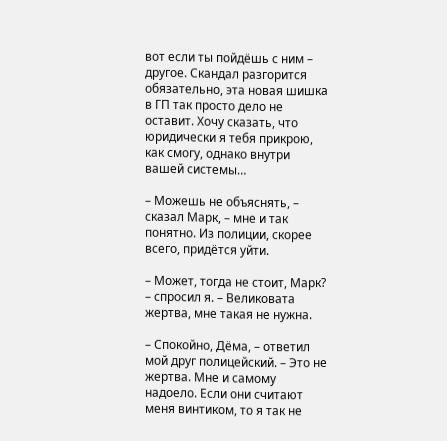вот если ты пойдёшь с ним – другое. Скандал разгорится обязательно, эта новая шишка в ГП так просто дело не оставит. Хочу сказать, что юридически я тебя прикрою, как смогу, однако внутри вашей системы…

– Можешь не объяснять, – сказал Марк, – мне и так понятно. Из полиции, скорее всего, придётся уйти.

– Может, тогда не стоит, Марк? – спросил я. – Великовата жертва, мне такая не нужна.

– Спокойно, Дёма, – ответил мой друг полицейский. – Это не жертва. Мне и самому надоело. Если они считают меня винтиком, то я так не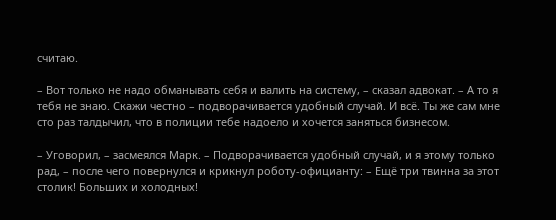считаю.

– Вот только не надо обманывать себя и валить на систему, – сказал адвокат. – А то я тебя не знаю. Скажи честно – подворачивается удобный случай. И всё. Ты же сам мне сто раз талдычил, что в полиции тебе надоело и хочется заняться бизнесом.

– Уговорил, – засмеялся Марк. – Подворачивается удобный случай, и я этому только рад, – после чего повернулся и крикнул роботу-официанту: – Ещё три твинна за этот столик! Больших и холодных!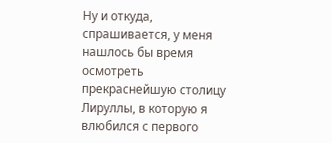Ну и откуда, спрашивается, у меня нашлось бы время осмотреть прекраснейшую столицу Лируллы, в которую я влюбился с первого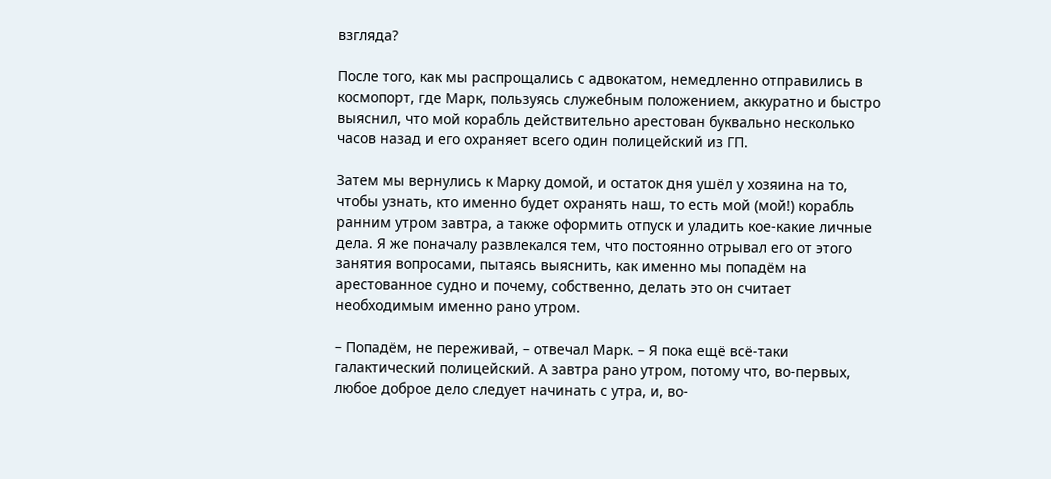взгляда?

После того, как мы распрощались с адвокатом, немедленно отправились в космопорт, где Марк, пользуясь служебным положением, аккуратно и быстро выяснил, что мой корабль действительно арестован буквально несколько часов назад и его охраняет всего один полицейский из ГП.

Затем мы вернулись к Марку домой, и остаток дня ушёл у хозяина на то, чтобы узнать, кто именно будет охранять наш, то есть мой (мой!) корабль ранним утром завтра, а также оформить отпуск и уладить кое-какие личные дела. Я же поначалу развлекался тем, что постоянно отрывал его от этого занятия вопросами, пытаясь выяснить, как именно мы попадём на арестованное судно и почему, собственно, делать это он считает необходимым именно рано утром.

– Попадём, не переживай, – отвечал Марк. – Я пока ещё всё-таки галактический полицейский. А завтра рано утром, потому что, во-первых, любое доброе дело следует начинать с утра, и, во-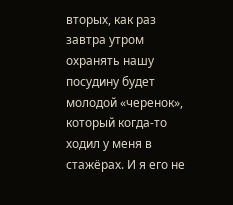вторых, как раз завтра утром охранять нашу посудину будет молодой «черенок», который когда-то ходил у меня в стажёрах. И я его не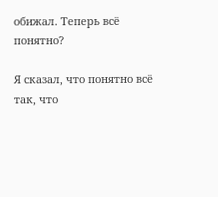обижал. Теперь всё понятно?

Я сказал, что понятно всё так, что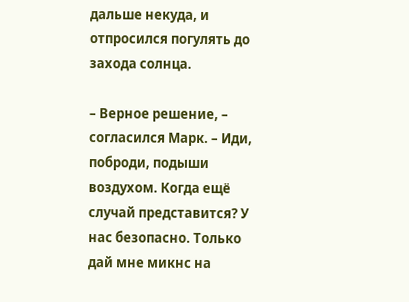дальше некуда, и отпросился погулять до захода солнца.

– Верное решение, – согласился Марк. – Иди, поброди, подыши воздухом. Когда ещё случай представится? У нас безопасно. Только дай мне микнс на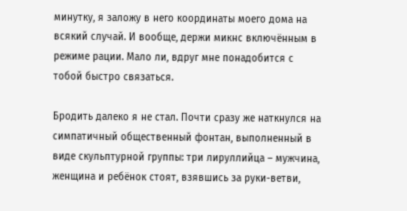минутку, я заложу в него координаты моего дома на всякий случай. И вообще, держи микнс включённым в режиме рации. Мало ли, вдруг мне понадобится с тобой быстро связаться.

Бродить далеко я не стал. Почти сразу же наткнулся на симпатичный общественный фонтан, выполненный в виде скульптурной группы: три лируллийца – мужчина, женщина и ребёнок стоят, взявшись за руки-ветви,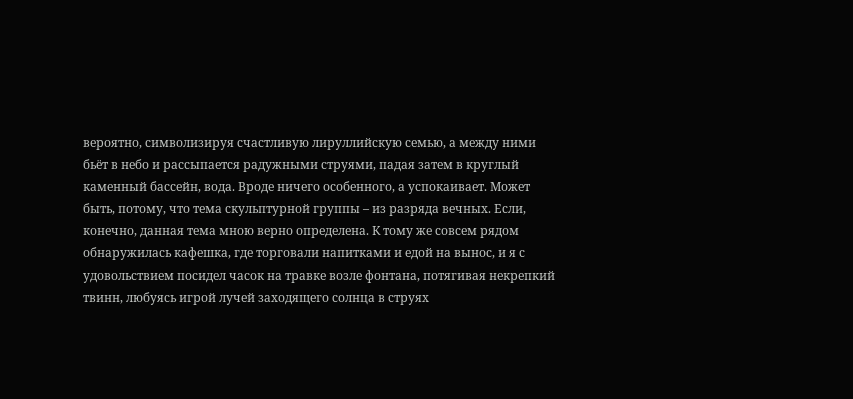вероятно, символизируя счастливую лируллийскую семью, а между ними бьёт в небо и рассыпается радужными струями, падая затем в круглый каменный бассейн, вода. Вроде ничего особенного, а успокаивает. Может быть, потому, что тема скульптурной группы – из разряда вечных. Если, конечно, данная тема мною верно определена. К тому же совсем рядом обнаружилась кафешка, где торговали напитками и едой на вынос, и я с удовольствием посидел часок на травке возле фонтана, потягивая некрепкий твинн, любуясь игрой лучей заходящего солнца в струях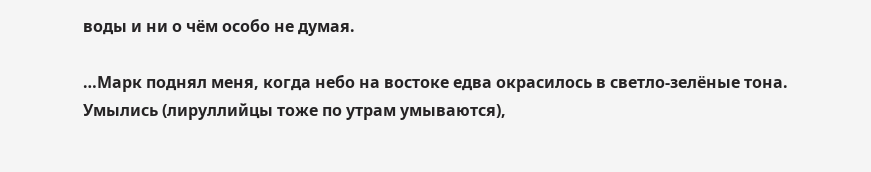воды и ни о чём особо не думая.

…Марк поднял меня, когда небо на востоке едва окрасилось в светло-зелёные тона. Умылись (лируллийцы тоже по утрам умываются),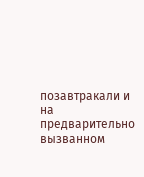позавтракали и на предварительно вызванном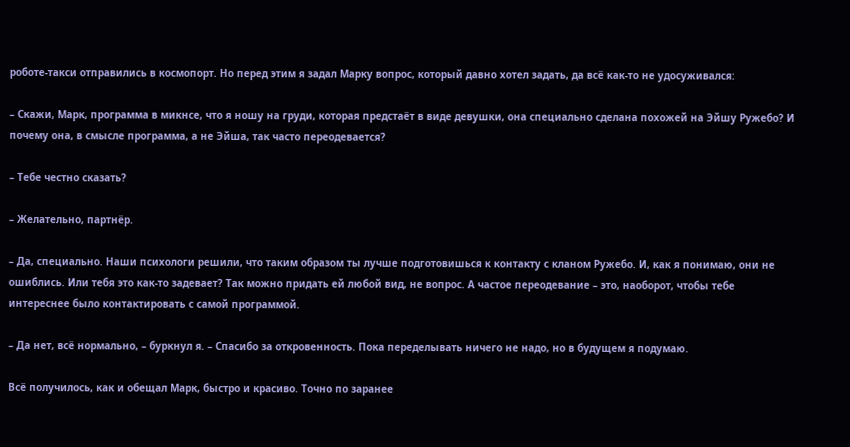роботе-такси отправились в космопорт. Но перед этим я задал Марку вопрос, который давно хотел задать, да всё как-то не удосуживался:

– Скажи, Марк, программа в микнсе, что я ношу на груди, которая предстаёт в виде девушки, она специально сделана похожей на Эйшу Ружебо? И почему она, в смысле программа, а не Эйша, так часто переодевается?

– Тебе честно сказать?

– Желательно, партнёр.

– Да, специально. Наши психологи решили, что таким образом ты лучше подготовишься к контакту с кланом Ружебо. И, как я понимаю, они не ошиблись. Или тебя это как-то задевает? Так можно придать ей любой вид, не вопрос. А частое переодевание – это, наоборот, чтобы тебе интереснее было контактировать с самой программой.

– Да нет, всё нормально, – буркнул я. – Спасибо за откровенность. Пока переделывать ничего не надо, но в будущем я подумаю.

Всё получилось, как и обещал Марк, быстро и красиво. Точно по заранее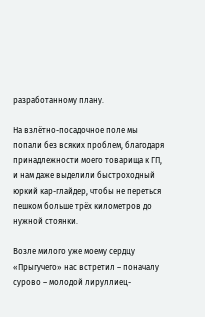разработанному плану.

На взлётно-посадочное поле мы попали без всяких проблем, благодаря принадлежности моего товарища к ГП, и нам даже выделили быстроходный юркий кар-глайдер, чтобы не переться пешком больше трёх километров до нужной стоянки.

Возле милого уже моему сердцу «Прыгучего» нас встретил – поначалу сурово – молодой лируллиец-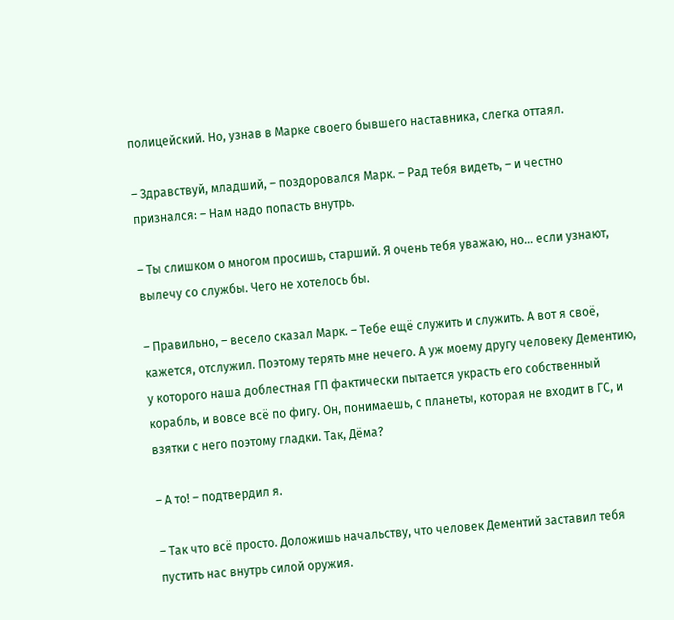полицейский. Но, узнав в Марке своего бывшего наставника, слегка оттаял.

– Здравствуй, младший, – поздоровался Марк. – Рад тебя видеть, – и честно признался: – Нам надо попасть внутрь.

– Ты слишком о многом просишь, старший. Я очень тебя уважаю, но… если узнают, вылечу со службы. Чего не хотелось бы.

– Правильно, – весело сказал Марк. – Тебе ещё служить и служить. А вот я своё, кажется, отслужил. Поэтому терять мне нечего. А уж моему другу человеку Дементию, у которого наша доблестная ГП фактически пытается украсть его собственный корабль, и вовсе всё по фигу. Он, понимаешь, с планеты, которая не входит в ГС, и взятки с него поэтому гладки. Так, Дёма?

– А то! – подтвердил я.

– Так что всё просто. Доложишь начальству, что человек Дементий заставил тебя пустить нас внутрь силой оружия.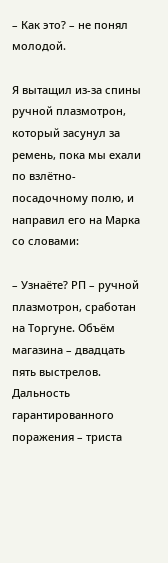– Как это? – не понял молодой.

Я вытащил из-за спины ручной плазмотрон, который засунул за ремень, пока мы ехали по взлётно-посадочному полю, и направил его на Марка со словами:

– Узнаёте? РП – ручной плазмотрон, сработан на Торгуне. Объём магазина – двадцать пять выстрелов. Дальность гарантированного поражения – триста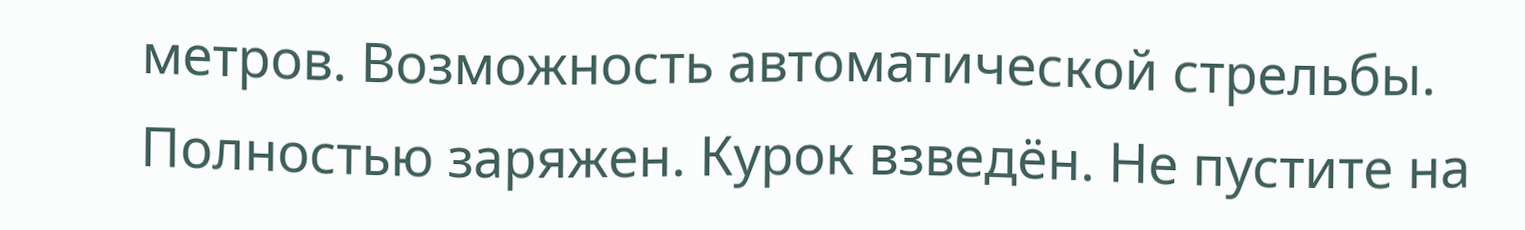метров. Возможность автоматической стрельбы. Полностью заряжен. Курок взведён. Не пустите на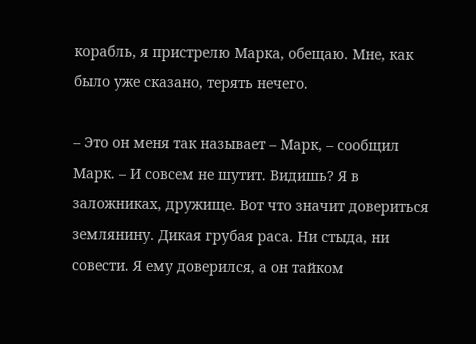корабль, я пристрелю Марка, обещаю. Мне, как было уже сказано, терять нечего.

– Это он меня так называет – Марк, – сообщил Марк. – И совсем не шутит. Видишь? Я в заложниках, дружище. Вот что значит довериться землянину. Дикая грубая раса. Ни стыда, ни совести. Я ему доверился, а он тайком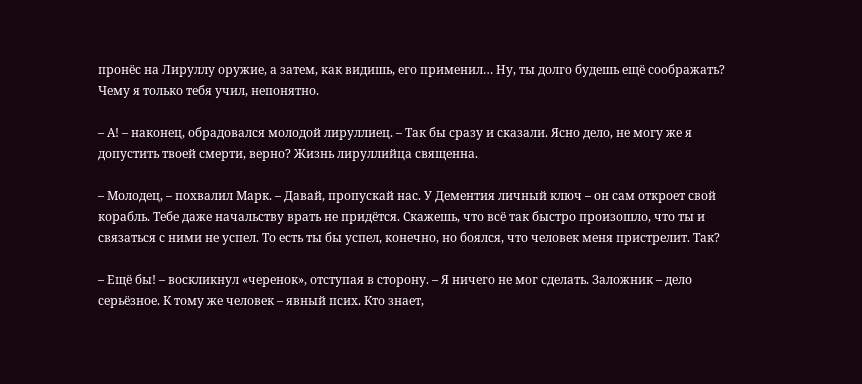пронёс на Лируллу оружие, а затем, как видишь, его применил… Ну, ты долго будешь ещё соображать? Чему я только тебя учил, непонятно.

– А! – наконец, обрадовался молодой лируллиец. – Так бы сразу и сказали. Ясно дело, не могу же я допустить твоей смерти, верно? Жизнь лируллийца священна.

– Молодец, – похвалил Марк. – Давай, пропускай нас. У Дементия личный ключ – он сам откроет свой корабль. Тебе даже начальству врать не придётся. Скажешь, что всё так быстро произошло, что ты и связаться с ними не успел. То есть ты бы успел, конечно, но боялся, что человек меня пристрелит. Так?

– Ещё бы! – воскликнул «черенок», отступая в сторону. – Я ничего не мог сделать. Заложник – дело серьёзное. К тому же человек – явный псих. Кто знает,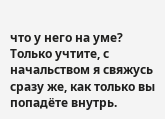что у него на уме? Только учтите, с начальством я свяжусь сразу же, как только вы попадёте внутрь.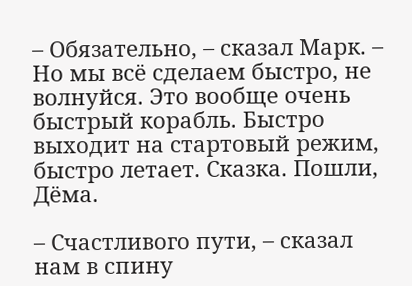– Обязательно, – сказал Марк. – Но мы всё сделаем быстро, не волнуйся. Это вообще очень быстрый корабль. Быстро выходит на стартовый режим, быстро летает. Сказка. Пошли, Дёма.

– Счастливого пути, – сказал нам в спину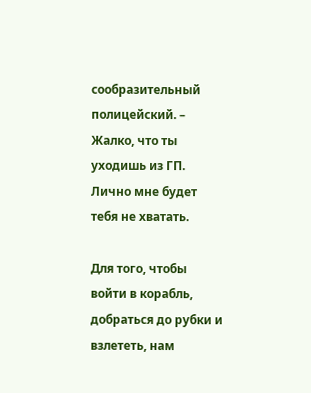сообразительный полицейский. – Жалко, что ты уходишь из ГП. Лично мне будет тебя не хватать.

Для того, чтобы войти в корабль, добраться до рубки и взлететь, нам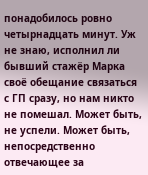понадобилось ровно четырнадцать минут. Уж не знаю, исполнил ли бывший стажёр Марка своё обещание связаться с ГП сразу, но нам никто не помешал. Может быть, не успели. Может быть, непосредственно отвечающее за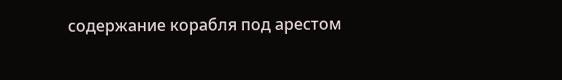содержание корабля под арестом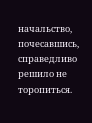начальство, почесавшись, справедливо решило не торопиться.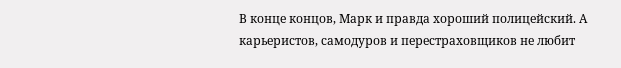В конце концов, Марк и правда хороший полицейский. А карьеристов, самодуров и перестраховщиков не любит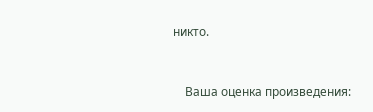никто.


    Ваша оценка произведения: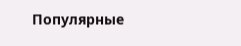Популярные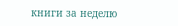книги за неделю